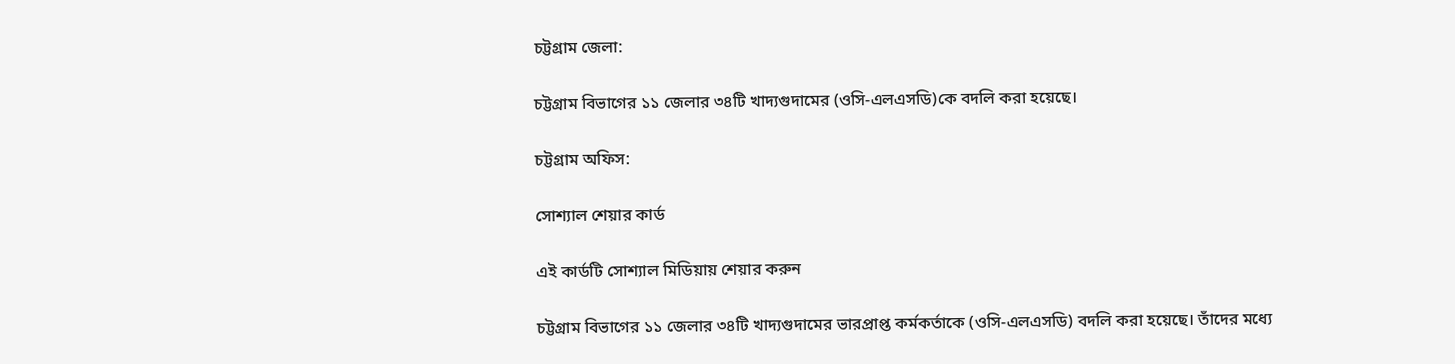চট্টগ্রাম জেলা:

চট্টগ্রাম বিভাগের ১১ জেলার ৩৪টি খাদ্যগুদামের (ওসি-এলএসডি)কে বদলি করা হয়েছে।

চট্টগ্রাম অফিস:

সোশ্যাল শেয়ার কার্ড

এই কার্ডটি সোশ্যাল মিডিয়ায় শেয়ার করুন

চট্টগ্রাম বিভাগের ১১ জেলার ৩৪টি খাদ্যগুদামের ভারপ্রাপ্ত কর্মকর্তাকে (ওসি-এলএসডি) বদলি করা হয়েছে। তাঁদের মধ্যে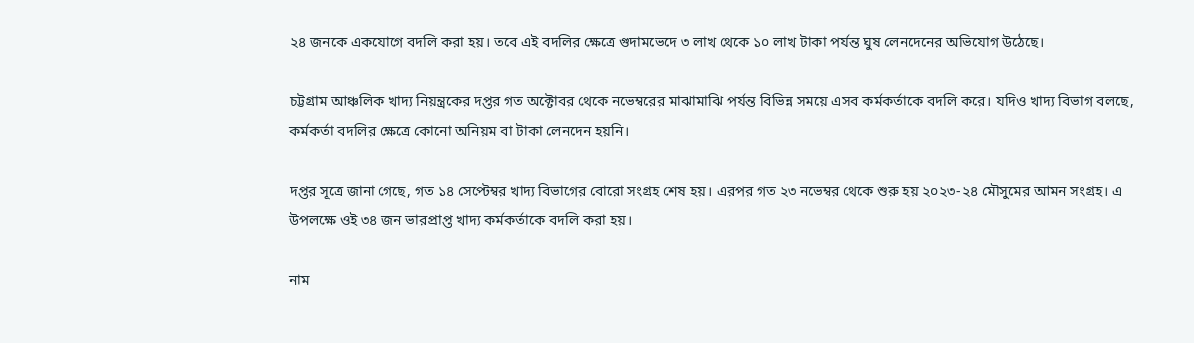২৪ জনকে একযোগে বদলি করা হয়। তবে এই বদলির ক্ষেত্রে গুদামভেদে ৩ লাখ থেকে ১০ লাখ টাকা পর্যন্ত ঘুষ লেনদেনের অভিযোগ উঠেছে।

চট্টগ্রাম আঞ্চলিক খাদ্য নিয়ন্ত্রকের দপ্তর গত অক্টোবর থেকে নভেম্বরের মাঝামাঝি পর্যন্ত বিভিন্ন সময়ে এসব কর্মকর্তাকে বদলি করে। যদিও খাদ্য বিভাগ বলছে, কর্মকর্তা বদলির ক্ষেত্রে কোনো অনিয়ম বা টাকা লেনদেন হয়নি।

দপ্তর সূত্রে জানা গেছে, গত ১৪ সেপ্টেম্বর খাদ্য বিভাগের বোরো সংগ্রহ শেষ হয়। এরপর গত ২৩ নভেম্বর থেকে শুরু হয় ২০২৩-২৪ মৌসুমের আমন সংগ্রহ। এ উপলক্ষে ওই ৩৪ জন ভারপ্রাপ্ত খাদ্য কর্মকর্তাকে বদলি করা হয়।

নাম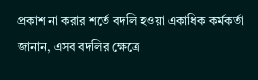প্রকাশ না করার শর্তে বদলি হওয়া একাধিক কর্মকর্তা জানান, এসব বদলির ক্ষেত্রে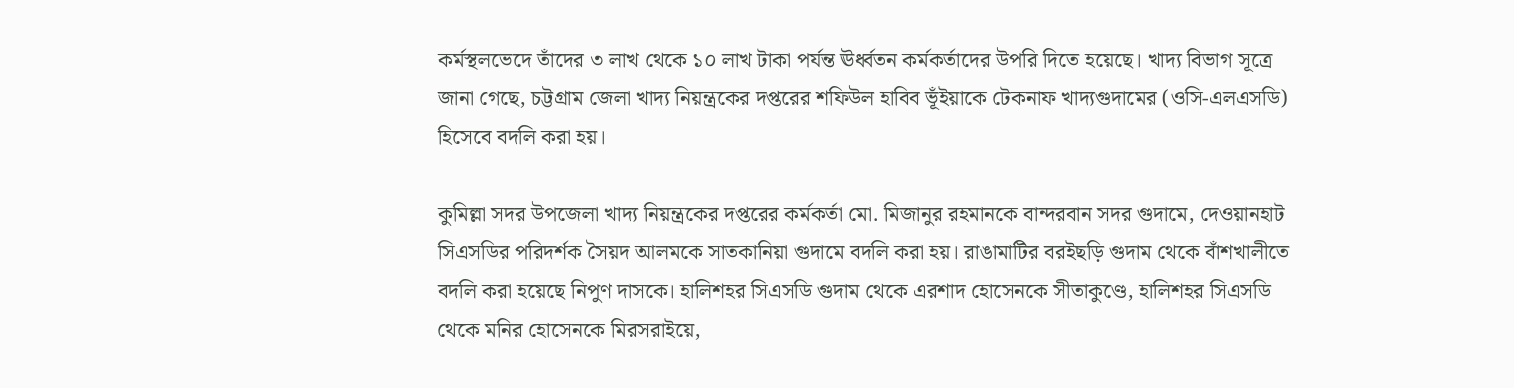কর্মস্থলভেদে তাঁদের ৩ লাখ থেকে ১০ লাখ টাকা পর্যন্ত ঊর্ধ্বতন কর্মকর্তাদের উপরি দিতে হয়েছে। খাদ্য বিভাগ সূত্রে জানা গেছে, চট্টগ্রাম জেলা খাদ্য নিয়ন্ত্রকের দপ্তরের শফিউল হাবিব ভূঁইয়াকে টেকনাফ খাদ্যগুদামের (ওসি-এলএসডি) হিসেবে বদলি করা হয়।

কুমিল্লা সদর উপজেলা খাদ্য নিয়ন্ত্রকের দপ্তরের কর্মকর্তা মো. মিজানুর রহমানকে বান্দরবান সদর গুদামে, দেওয়ানহাট সিএসডির পরিদর্শক সৈয়দ আলমকে সাতকানিয়া গুদামে বদলি করা হয়। রাঙামাটির বরইছড়ি গুদাম থেকে বাঁশখালীতে বদলি করা হয়েছে নিপুণ দাসকে। হালিশহর সিএসডি গুদাম থেকে এরশাদ হোসেনকে সীতাকুণ্ডে, হালিশহর সিএসডি থেকে মনির হোসেনকে মিরসরাইয়ে,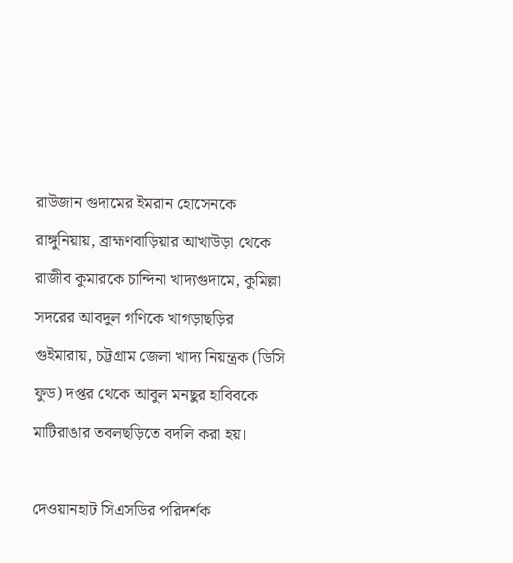রাউজান গুদামের ইমরান হোসেনকে রাঙ্গুনিয়ায়, ব্রাহ্মণবাড়িয়ার আখাউড়া থেকে রাজীব কুমারকে চান্দিনা খাদ্যগুদামে, কুমিল্লা সদরের আবদুল গণিকে খাগড়াছড়ির গুইমারায়, চট্টগ্রাম জেলা খাদ্য নিয়ন্ত্রক (ডিসি ফুড) দপ্তর থেকে আবুল মনছুর হাবিবকে মাটিরাঙার তবলছড়িতে বদলি করা হয়।

দেওয়ানহাট সিএসডির পরিদর্শক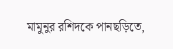মামুনুর রশিদকে পানছড়িতে,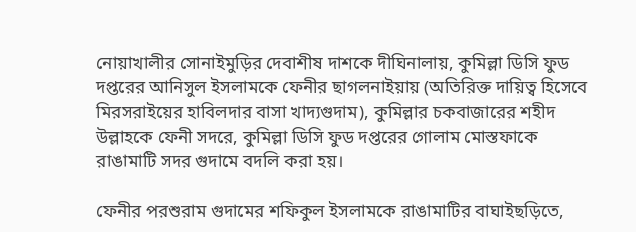নোয়াখালীর সোনাইমুড়ির দেবাশীষ দাশকে দীঘিনালায়, কুমিল্লা ডিসি ফুড দপ্তরের আনিসুল ইসলামকে ফেনীর ছাগলনাইয়ায় (অতিরিক্ত দায়িত্ব হিসেবে মিরসরাইয়ের হাবিলদার বাসা খাদ্যগুদাম), কুমিল্লার চকবাজারের শহীদ উল্লাহকে ফেনী সদরে, কুমিল্লা ডিসি ফুড দপ্তরের গোলাম মোস্তফাকে রাঙামাটি সদর গুদামে বদলি করা হয়।

ফেনীর পরশুরাম গুদামের শফিকুল ইসলামকে রাঙামাটির বাঘাইছড়িতে,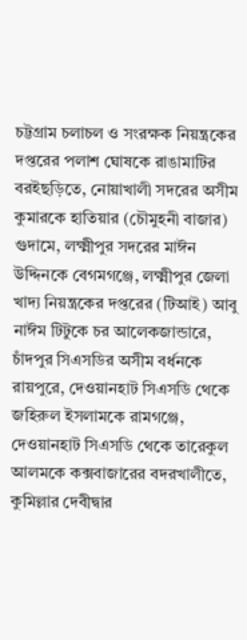চট্টগ্রাম চলাচল ও সংরক্ষক নিয়ন্ত্রকের দপ্তরের পলাশ ঘোষকে রাঙামাটির বরইছড়িতে, নোয়াখালী সদরের অসীম কুমারকে হাতিয়ার (চৌমুহনী বাজার) গুদামে, লক্ষ্মীপুর সদরের মাঈন উদ্দিনকে বেগমগঞ্জে, লক্ষ্মীপুর জেলা খাদ্য নিয়ন্ত্রকের দপ্তরের (টিআই) আবু নাঈম টিটুকে চর আলেকজান্ডারে, চাঁদপুর সিএসডির অসীম বর্ধনকে রায়পুরে, দেওয়ানহাট সিএসডি থেকে জহিরুল ইসলামকে রামগঞ্জে, দেওয়ানহাট সিএসডি থেকে তারেকুল আলমকে কক্সবাজারের বদরখালীতে, কুমিল্লার দেবীদ্বার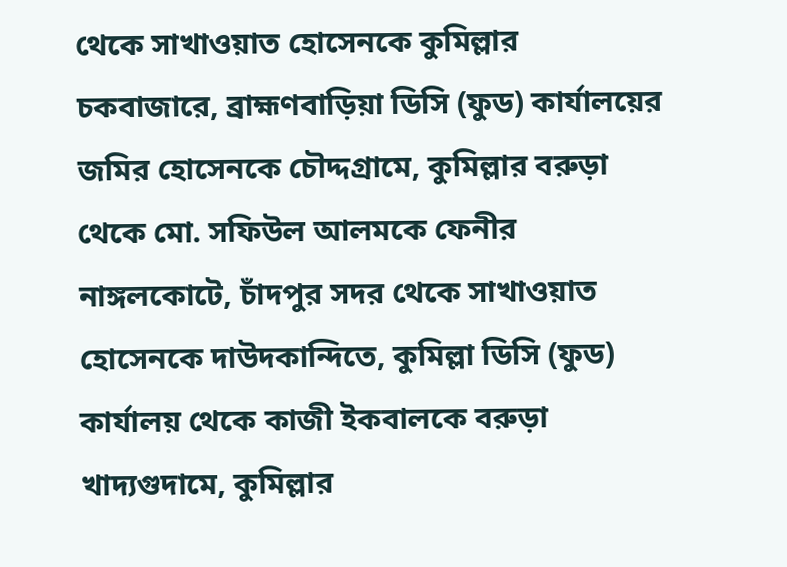থেকে সাখাওয়াত হোসেনকে কুমিল্লার চকবাজারে, ব্রাহ্মণবাড়িয়া ডিসি (ফুড) কার্যালয়ের জমির হোসেনকে চৌদ্দগ্রামে, কুমিল্লার বরুড়া থেকে মো. সফিউল আলমকে ফেনীর নাঙ্গলকোটে, চাঁদপুর সদর থেকে সাখাওয়াত হোসেনকে দাউদকান্দিতে, কুমিল্লা ডিসি (ফুড) কার্যালয় থেকে কাজী ইকবালকে বরুড়া খাদ্যগুদামে, কুমিল্লার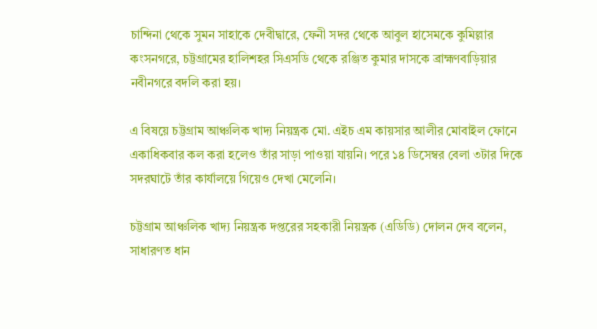চান্দিনা থেকে সুমন সাহাকে দেবীদ্বারে, ফেনী সদর থেকে আবুল হাসেমকে কুমিল্লার কংসনগরে, চট্টগ্রামের হালিশহর সিএসডি থেকে রঞ্জিত কুমার দাসকে ব্রাহ্মণবাড়িয়ার নবীনগরে বদলি করা হয়।

এ বিষয়ে চট্টগ্রাম আঞ্চলিক খাদ্য নিয়ন্ত্রক মো. এইচ এম কায়সার আলীর মোবাইল ফোনে একাধিকবার কল করা হলেও তাঁর সাড়া পাওয়া যায়নি। পরে ১৪ ডিসেম্বর বেলা ৩টার দিকে সদরঘাটে তাঁর কার্যালয়ে গিয়েও দেখা মেলেনি।

চট্টগ্রাম আঞ্চলিক খাদ্য নিয়ন্ত্রক দপ্তরের সহকারী নিয়ন্ত্রক (এডিডি) দোলন দেব বলেন, সাধারণত ধান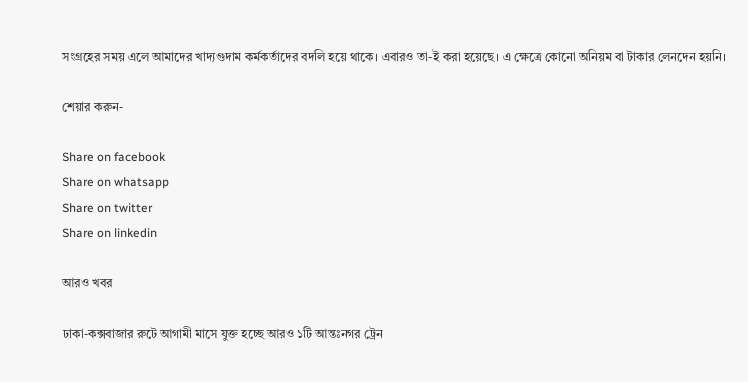সংগ্রহের সময় এলে আমাদের খাদ্যগুদাম কর্মকর্তাদের বদলি হয়ে থাকে। এবারও তা-ই করা হয়েছে। এ ক্ষেত্রে কোনো অনিয়ম বা টাকার লেনদেন হয়নি।

শেয়ার করুন-

Share on facebook
Share on whatsapp
Share on twitter
Share on linkedin

আরও খবর

ঢাকা-কক্সবাজার রুটে আগামী মাসে যুক্ত হচ্ছে আরও ১টি আন্তঃনগর ট্রেন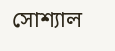সোশ্যাল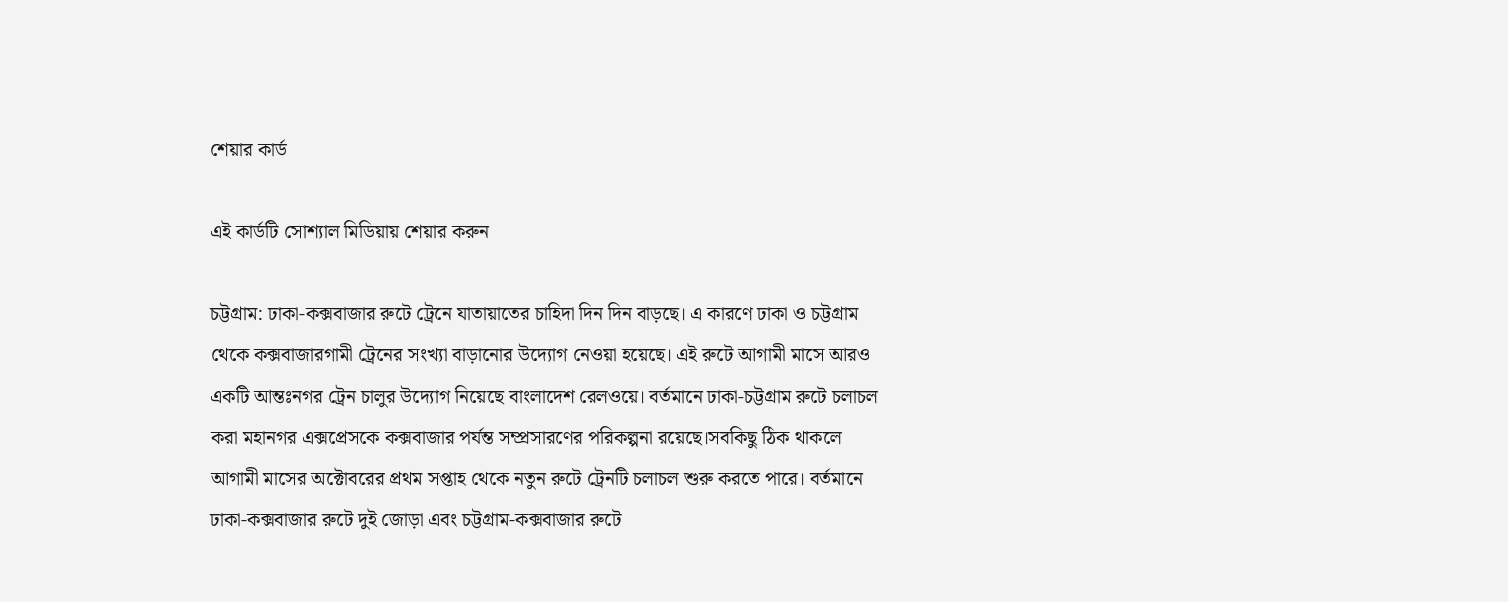শেয়ার কার্ড

এই কার্ডটি সোশ্যাল মিডিয়ায় শেয়ার করুন

চট্টগ্রাম: ঢাকা-কক্সবাজার রুটে ট্রেনে যাতায়াতের চাহিদা দিন দিন বাড়ছে। এ কারণে ঢাকা ও চট্টগ্রাম থেকে কক্সবাজারগামী ট্রেনের সংখ্যা বাড়ানোর উদ্যোগ নেওয়া হয়েছে। এই রুটে আগামী মাসে আরও একটি আন্তঃনগর ট্রেন চালুর উদ্যোগ নিয়েছে বাংলাদেশ রেলওয়ে। বর্তমানে ঢাকা-চট্টগ্রাম রুটে চলাচল করা মহানগর এক্সপ্রেসকে কক্সবাজার পর্যন্ত সম্প্রসারণের পরিকল্পনা রয়েছে।সবকিছু ঠিক থাকলে আগামী মাসের অক্টোবরের প্রথম সপ্তাহ থেকে নতুন রুটে ট্রেনটি চলাচল শুরু করতে পারে। বর্তমানে ঢাকা-কক্সবাজার রুটে দুই জোড়া এবং চট্টগ্রাম-কক্সবাজার রুটে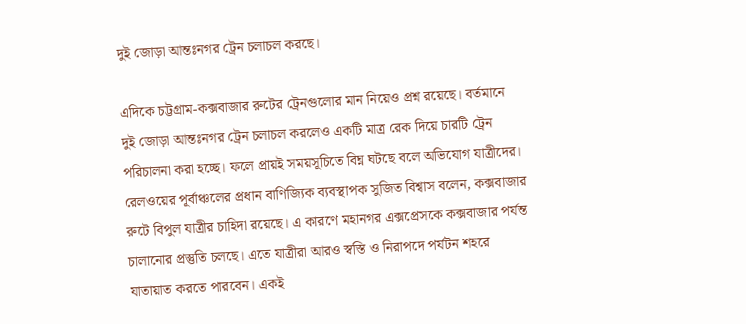দুই জোড়া আন্তঃনগর ট্রেন চলাচল করছে।

এদিকে চট্টগ্রাম-কক্সবাজার রুটের ট্রেনগুলোর মান নিয়েও প্রশ্ন রয়েছে। বর্তমানে দুই জোড়া আন্তঃনগর ট্রেন চলাচল করলেও একটি মাত্র রেক দিয়ে চারটি ট্রেন পরিচালনা করা হচ্ছে। ফলে প্রায়ই সময়সূচিতে বিঘ্ন ঘটছে বলে অভিযোগ যাত্রীদের।
রেলওয়ের পূর্বাঞ্চলের প্রধান বাণিজ্যিক ব্যবস্থাপক সুজিত বিশ্বাস বলেন, কক্সবাজার রুটে বিপুল যাত্রীর চাহিদা রয়েছে। এ কারণে মহানগর এক্সপ্রেসকে কক্সবাজার পর্যন্ত চালানোর প্রস্তুতি চলছে। এতে যাত্রীরা আরও স্বস্তি ও নিরাপদে পর্যটন শহরে যাতায়াত করতে পারবেন। একই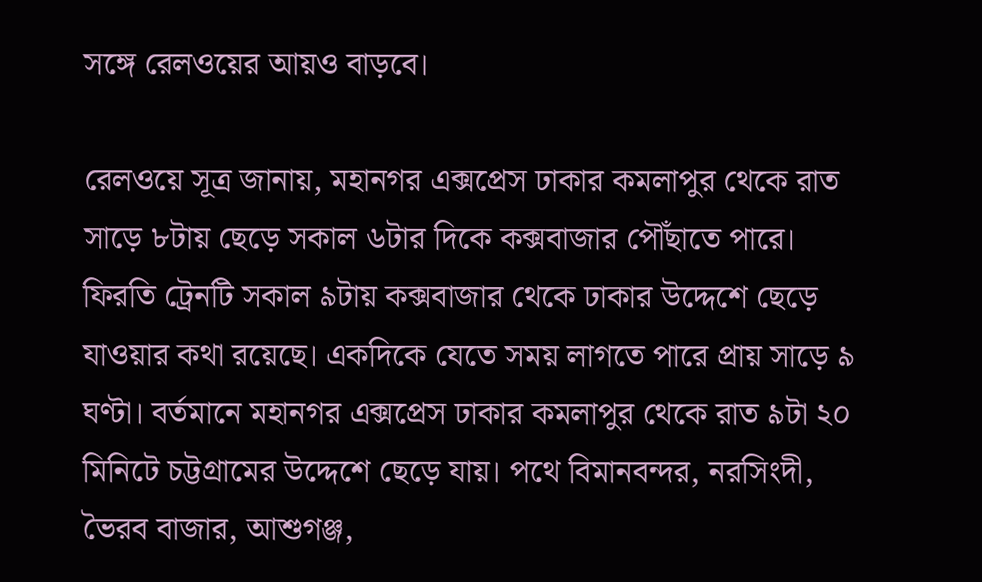সঙ্গে রেলওয়ের আয়ও বাড়বে।

রেলওয়ে সূত্র জানায়, মহানগর এক্সপ্রেস ঢাকার কমলাপুর থেকে রাত সাড়ে ৮টায় ছেড়ে সকাল ৬টার দিকে কক্সবাজার পৌঁছাতে পারে। ফিরতি ট্রেনটি সকাল ৯টায় কক্সবাজার থেকে ঢাকার উদ্দেশে ছেড়ে যাওয়ার কথা রয়েছে। একদিকে যেতে সময় লাগতে পারে প্রায় সাড়ে ৯ ঘণ্টা। বর্তমানে মহানগর এক্সপ্রেস ঢাকার কমলাপুর থেকে রাত ৯টা ২০ মিনিটে চট্টগ্রামের উদ্দেশে ছেড়ে যায়। পথে বিমানবন্দর, নরসিংদী, ভৈরব বাজার, আশুগঞ্জ,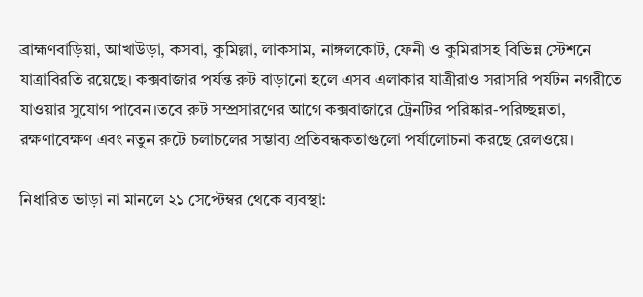ব্রাহ্মণবাড়িয়া, আখাউড়া, কসবা, কুমিল্লা, লাকসাম, নাঙ্গলকোট, ফেনী ও কুমিরাসহ বিভিন্ন স্টেশনে যাত্রাবিরতি রয়েছে। কক্সবাজার পর্যন্ত রুট বাড়ানো হলে এসব এলাকার যাত্রীরাও সরাসরি পর্যটন নগরীতে যাওয়ার সুযোগ পাবেন।তবে রুট সম্প্রসারণের আগে কক্সবাজারে ট্রেনটির পরিষ্কার-পরিচ্ছন্নতা, রক্ষণাবেক্ষণ এবং নতুন রুটে চলাচলের সম্ভাব্য প্রতিবন্ধকতাগুলো পর্যালোচনা করছে রেলওয়ে।

নিধারিত ভাড়া না মানলে ২১ সেপ্টেম্বর থেকে ব্যবস্থা: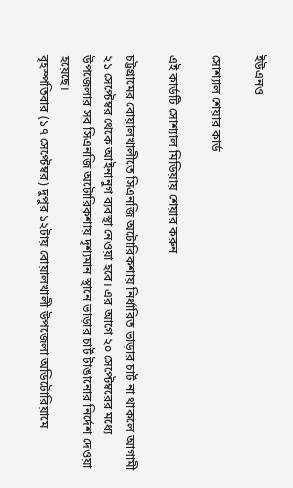ইউএনও

সোশ্যাল শেয়ার কার্ড

এই কার্ডটি সোশ্যাল মিডিয়ায় শেয়ার করুন

চট্টগ্রামের বোয়ালখালীতে সিএনজি অটোরিকশায় নির্ধারিত ভাড়ার চার্ট না থাকলে আগামী ২১ সেপ্টেম্বর থেকে আইনানুগ ব্যবস্থা নেওয়া হবে। এর আগে ২০ সেপ্টেম্বরের মধ্যে উপজেলার সব সিএনজি অটোরিকশায় দৃশ্যমান স্থানে ভাড়ার চার্ট টাঙানোর নির্দেশ দেওয়া হয়েছে।
বৃহস্পতিবার (১৭ সেপ্টেম্বর) দুপুর ১২টায় বোয়ালখালী উপজেলা অডিটোরিয়ামে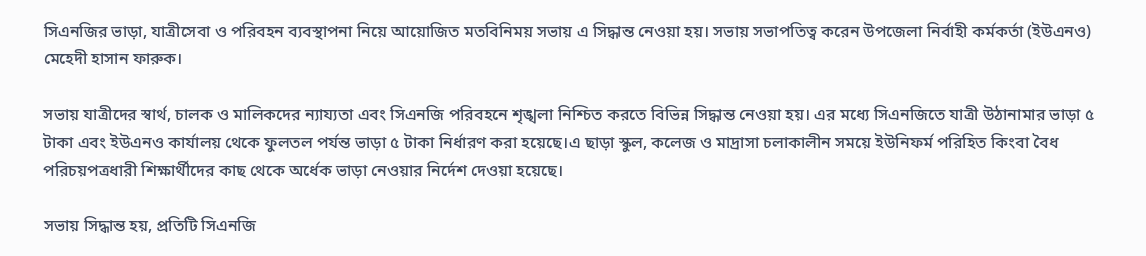সিএনজির ভাড়া, যাত্রীসেবা ও পরিবহন ব্যবস্থাপনা নিয়ে আয়োজিত মতবিনিময় সভায় এ সিদ্ধান্ত নেওয়া হয়। সভায় সভাপতিত্ব করেন উপজেলা নির্বাহী কর্মকর্তা (ইউএনও) মেহেদী হাসান ফারুক।

সভায় যাত্রীদের স্বার্থ, চালক ও মালিকদের ন্যায্যতা এবং সিএনজি পরিবহনে শৃঙ্খলা নিশ্চিত করতে বিভিন্ন সিদ্ধান্ত নেওয়া হয়। এর মধ্যে সিএনজিতে যাত্রী উঠানামার ভাড়া ৫ টাকা এবং ইউএনও কার্যালয় থেকে ফুলতল পর্যন্ত ভাড়া ৫ টাকা নির্ধারণ করা হয়েছে।এ ছাড়া স্কুল, কলেজ ও মাদ্রাসা চলাকালীন সময়ে ইউনিফর্ম পরিহিত কিংবা বৈধ পরিচয়পত্রধারী শিক্ষার্থীদের কাছ থেকে অর্ধেক ভাড়া নেওয়ার নির্দেশ দেওয়া হয়েছে।

সভায় সিদ্ধান্ত হয়, প্রতিটি সিএনজি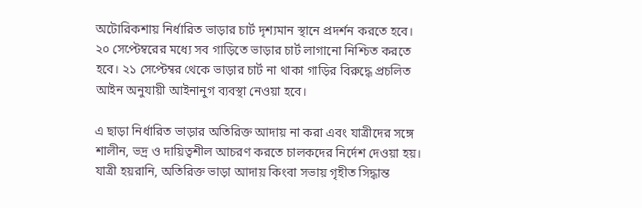অটোরিকশায় নির্ধারিত ভাড়ার চার্ট দৃশ্যমান স্থানে প্রদর্শন করতে হবে। ২০ সেপ্টেম্বরের মধ্যে সব গাড়িতে ভাড়ার চার্ট লাগানো নিশ্চিত করতে হবে। ২১ সেপ্টেম্বর থেকে ভাড়ার চার্ট না থাকা গাড়ির বিরুদ্ধে প্রচলিত আইন অনুযায়ী আইনানুগ ব্যবস্থা নেওয়া হবে।

এ ছাড়া নির্ধারিত ভাড়ার অতিরিক্ত আদায় না করা এবং যাত্রীদের সঙ্গে শালীন, ভদ্র ও দায়িত্বশীল আচরণ করতে চালকদের নির্দেশ দেওয়া হয়। যাত্রী হয়রানি, অতিরিক্ত ভাড়া আদায় কিংবা সভায় গৃহীত সিদ্ধান্ত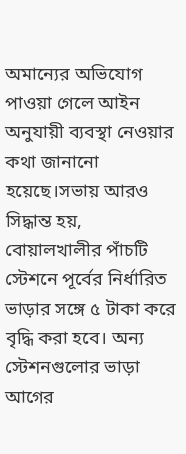অমান্যের অভিযোগ পাওয়া গেলে আইন অনুযায়ী ব্যবস্থা নেওয়ার কথা জানানো হয়েছে।সভায় আরও সিদ্ধান্ত হয়, বোয়ালখালীর পাঁচটি স্টেশনে পূর্বের নির্ধারিত ভাড়ার সঙ্গে ৫ টাকা করে বৃদ্ধি করা হবে। অন্য স্টেশনগুলোর ভাড়া আগের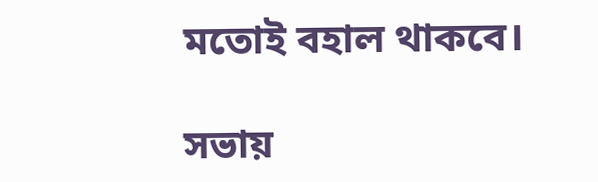মতোই বহাল থাকবে।

সভায়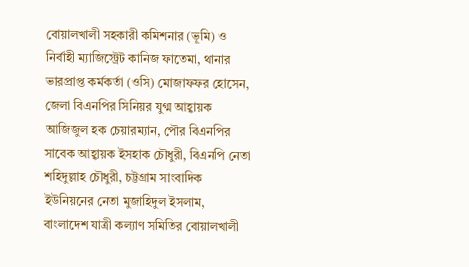বোয়ালখালী সহকারী কমিশনার (ভূমি) ও নির্বাহী ম্যাজিস্ট্রেট কানিজ ফাতেমা, থানার ভারপ্রাপ্ত কর্মকর্তা (ওসি) মোজাফফর হোসেন, জেলা বিএনপির সিনিয়র যুগ্ম আহ্বায়ক আজিজুল হক চেয়ারম্যান, পৌর বিএনপির সাবেক আহ্বায়ক ইসহাক চৌধুরী, বিএনপি নেতা শহিদুল্লাহ চৌধুরী, চট্টগ্রাম সাংবাদিক ইউনিয়নের নেতা মুজাহিদুল ইসলাম, বাংলাদেশ যাত্রী কল্যাণ সমিতির বোয়ালখালী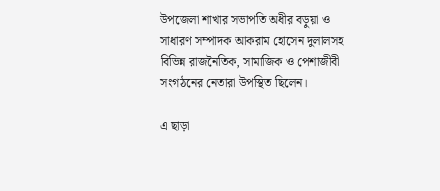উপজেলা শাখার সভাপতি অধীর বড়ুয়া ও সাধারণ সম্পাদক আকরাম হোসেন দুলালসহ বিভিন্ন রাজনৈতিক, সামাজিক ও পেশাজীবী সংগঠনের নেতারা উপস্থিত ছিলেন।

এ ছাড়া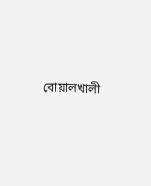বোয়ালখালী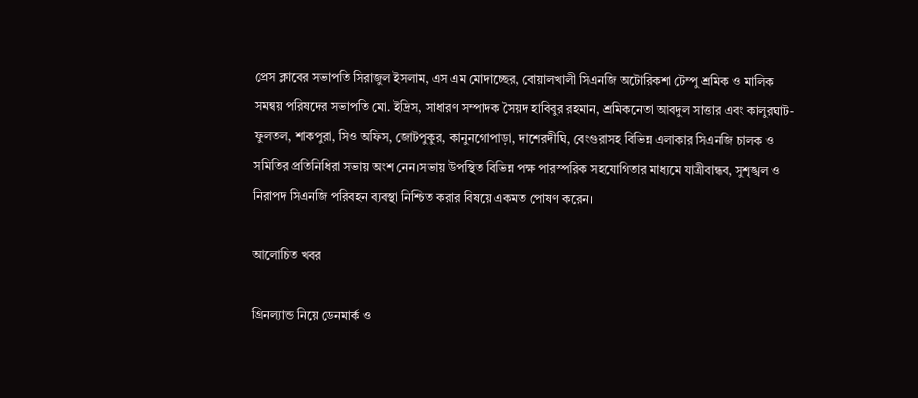প্রেস ক্লাবের সভাপতি সিরাজুল ইসলাম, এস এম মোদাচ্ছের, বোয়ালখালী সিএনজি অটোরিকশা টেম্পু শ্রমিক ও মালিক সমন্বয় পরিষদের সভাপতি মো. ইদ্রিস, সাধারণ সম্পাদক সৈয়দ হাবিবুর রহমান, শ্রমিকনেতা আবদুল সাত্তার এবং কালুরঘাট-ফুলতল, শাকপুরা, সিও অফিস, জোটপুকুর, কানুনগোপাড়া, দাশেরদীঘি, বেংগুরাসহ বিভিন্ন এলাকার সিএনজি চালক ও সমিতির প্রতিনিধিরা সভায় অংশ নেন।সভায় উপস্থিত বিভিন্ন পক্ষ পারস্পরিক সহযোগিতার মাধ্যমে যাত্রীবান্ধব, সুশৃঙ্খল ও নিরাপদ সিএনজি পরিবহন ব্যবস্থা নিশ্চিত করার বিষয়ে একমত পোষণ করেন।

আলোচিত খবর

গ্রিনল্যান্ড নিয়ে ডেনমার্ক ও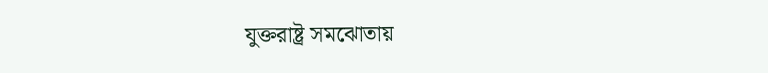যুক্তরাষ্ট্র সমঝোতায়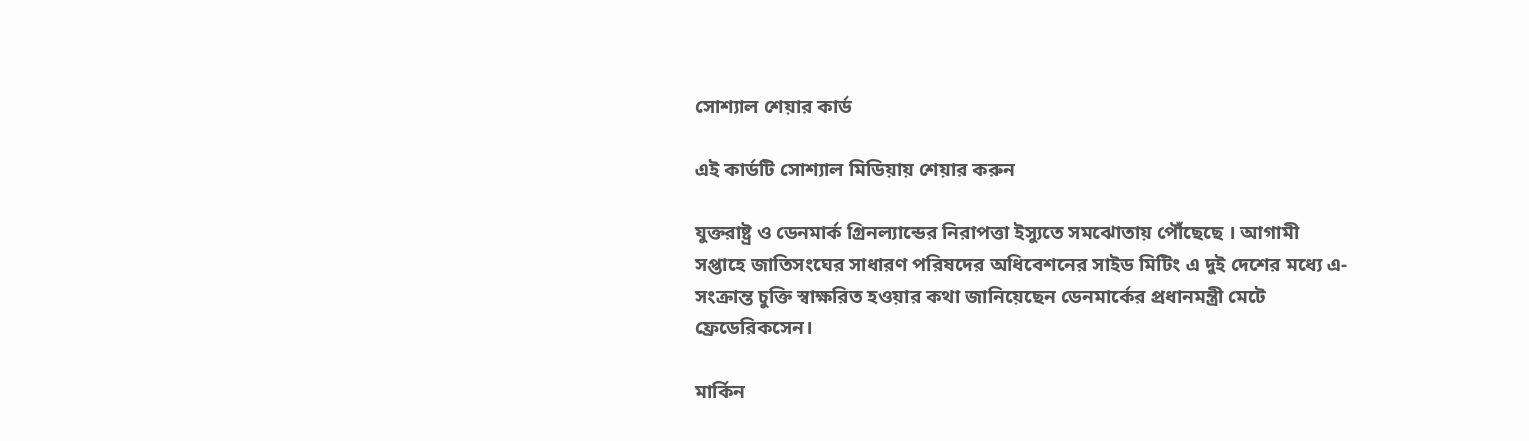সোশ্যাল শেয়ার কার্ড

এই কার্ডটি সোশ্যাল মিডিয়ায় শেয়ার করুন

যুক্তরাষ্ট্র ও ডেনমার্ক গ্রিনল্যান্ডের নিরাপত্তা ইস্যুতে সমঝোতায় পৌঁছেছে । আগামী সপ্তাহে জাতিসংঘের সাধারণ পরিষদের অধিবেশনের সাইড মিটিং এ দুই দেশের মধ্যে এ-সংক্রান্ত চুক্তি স্বাক্ষরিত হওয়ার কথা জানিয়েছেন ডেনমার্কের প্রধানমন্ত্রী মেটে ফ্রেডেরিকসেন।

মার্কিন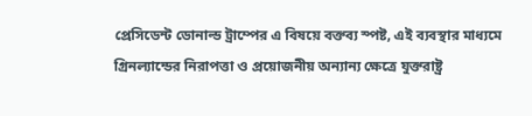প্রেসিডেন্ট ডোনাল্ড ট্রাম্পের এ বিষয়ে বক্তব্য স্পষ্ট, এই ব্যবস্থার মাধ্যমে গ্রিনল্যান্ডের নিরাপত্তা ও প্রয়োজনীয় অন্যান্য ক্ষেত্রে যুক্তরাষ্ট্র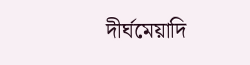দীর্ঘমেয়াদি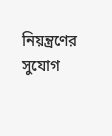নিয়ন্ত্রণের সুযোগ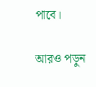পাবে।

আরও পড়ুন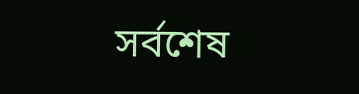সর্বশেষ